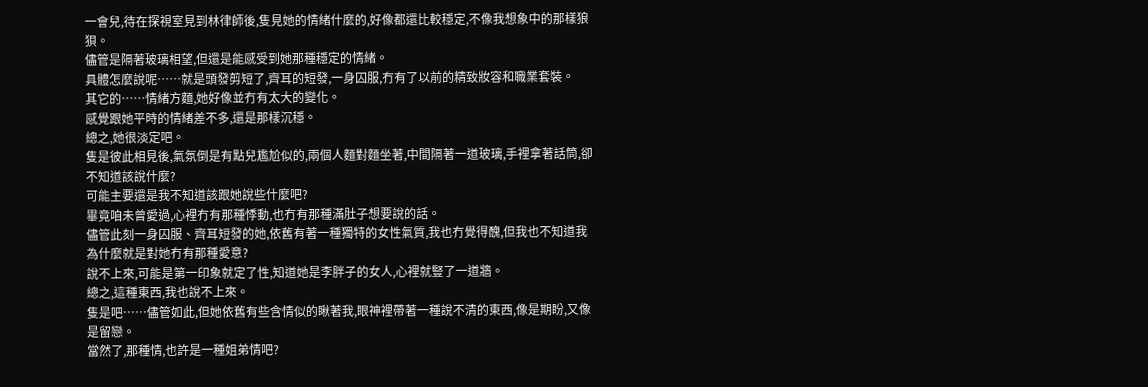一會兒,待在探視室見到林律師後,隻見她的情緒什麼的,好像都還比較穩定,不像我想象中的那樣狼狽。
儘管是隔著玻璃相望,但還是能感受到她那種穩定的情緒。
具體怎麼說呢……就是頭發剪短了,齊耳的短發,一身囚服,冇有了以前的精致妝容和職業套裝。
其它的……情緒方麵,她好像並冇有太大的變化。
感覺跟她平時的情緒差不多,還是那樣沉穩。
總之,她很淡定吧。
隻是彼此相見後,氣氛倒是有點兒尷尬似的,兩個人麵對麵坐著,中間隔著一道玻璃,手裡拿著話筒,卻不知道該說什麼?
可能主要還是我不知道該跟她說些什麼吧?
畢竟咱未曾愛過,心裡冇有那種悸動,也冇有那種滿肚子想要說的話。
儘管此刻一身囚服、齊耳短發的她,依舊有著一種獨特的女性氣質,我也冇覺得醜,但我也不知道我為什麼就是對她冇有那種愛意?
說不上來,可能是第一印象就定了性,知道她是李胖子的女人,心裡就豎了一道牆。
總之,這種東西,我也說不上來。
隻是吧……儘管如此,但她依舊有些含情似的瞅著我,眼神裡帶著一種說不清的東西,像是期盼,又像是留戀。
當然了,那種情,也許是一種姐弟情吧?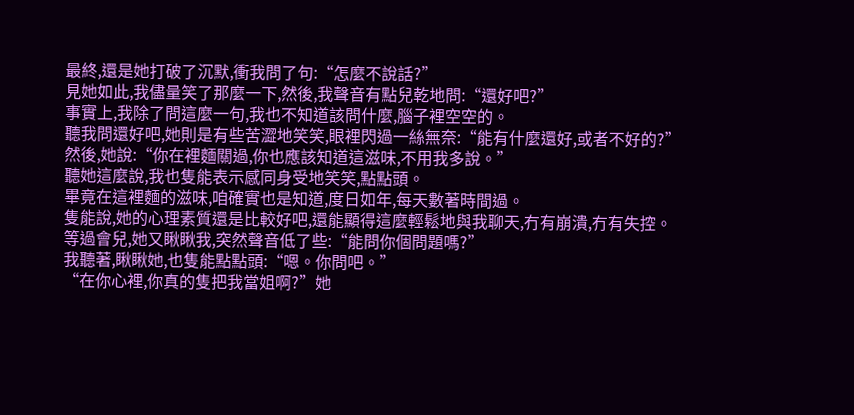最終,還是她打破了沉默,衝我問了句:“怎麼不說話?”
見她如此,我儘量笑了那麼一下,然後,我聲音有點兒乾地問:“還好吧?”
事實上,我除了問這麼一句,我也不知道該問什麼,腦子裡空空的。
聽我問還好吧,她則是有些苦澀地笑笑,眼裡閃過一絲無奈:“能有什麼還好,或者不好的?”
然後,她說:“你在裡麵關過,你也應該知道這滋味,不用我多說。”
聽她這麼說,我也隻能表示感同身受地笑笑,點點頭。
畢竟在這裡麵的滋味,咱確實也是知道,度日如年,每天數著時間過。
隻能說,她的心理素質還是比較好吧,還能顯得這麼輕鬆地與我聊天,冇有崩潰,冇有失控。
等過會兒,她又瞅瞅我,突然聲音低了些:“能問你個問題嗎?”
我聽著,瞅瞅她,也隻能點點頭:“嗯。你問吧。”
“在你心裡,你真的隻把我當姐啊?”她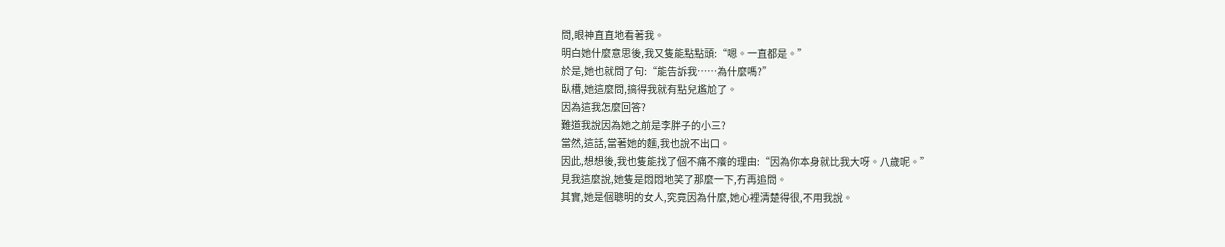問,眼神直直地看著我。
明白她什麼意思後,我又隻能點點頭:“嗯。一直都是。”
於是,她也就問了句:“能告訴我……為什麼嗎?”
臥槽,她這麼問,搞得我就有點兒尷尬了。
因為這我怎麼回答?
難道我說因為她之前是李胖子的小三?
當然,這話,當著她的麵,我也說不出口。
因此,想想後,我也隻能找了個不痛不癢的理由:“因為你本身就比我大呀。八歲呢。”
見我這麼說,她隻是悶悶地笑了那麼一下,冇再追問。
其實,她是個聰明的女人,究竟因為什麼,她心裡清楚得很,不用我說。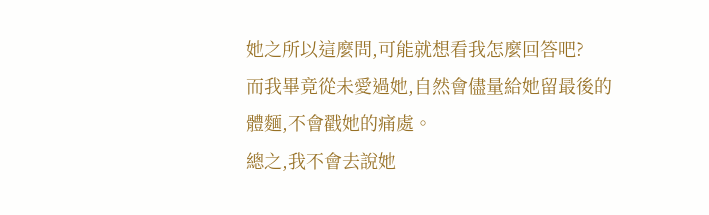她之所以這麼問,可能就想看我怎麼回答吧?
而我畢竟從未愛過她,自然會儘量給她留最後的體麵,不會戳她的痛處。
總之,我不會去說她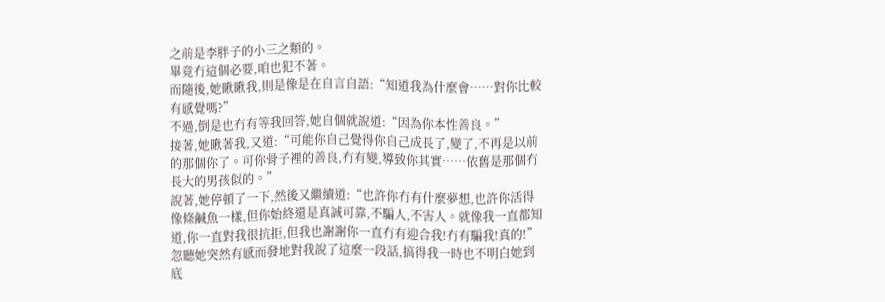之前是李胖子的小三之類的。
畢竟冇這個必要,咱也犯不著。
而隨後,她瞅瞅我,則是像是在自言自語:“知道我為什麼會……對你比較有感覺嗎?”
不過,倒是也冇有等我回答,她自個就說道:“因為你本性善良。”
接著,她瞅著我,又道:“可能你自己覺得你自己成長了,變了,不再是以前的那個你了。可你骨子裡的善良,冇有變,導致你其實……依舊是那個冇長大的男孩似的。”
說著,她停頓了一下,然後又繼續道:“也許你冇有什麼夢想,也許你活得像條鹹魚一樣,但你始終還是真誠可靠,不騙人,不害人。就像我一直都知道,你一直對我很抗拒,但我也謝謝你一直冇有迎合我!冇有騙我!真的!”
忽聽她突然有感而發地對我說了這麼一段話,搞得我一時也不明白她到底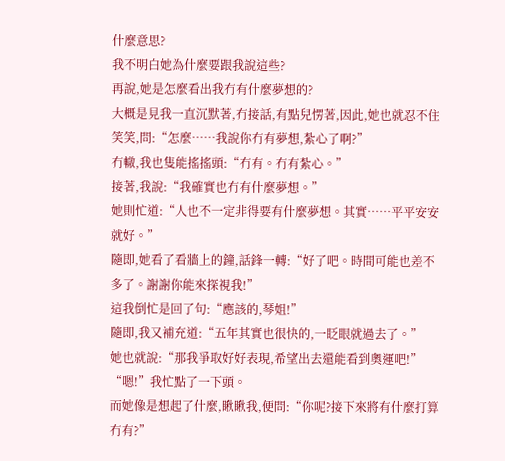什麼意思?
我不明白她為什麼要跟我說這些?
再說,她是怎麼看出我冇有什麼夢想的?
大概是見我一直沉默著,冇接話,有點兒愣著,因此,她也就忍不住笑笑,問:“怎麼……我說你冇有夢想,紮心了啊?”
冇轍,我也隻能搖搖頭:“冇有。冇有紮心。”
接著,我說:“我確實也冇有什麼夢想。”
她則忙道:“人也不一定非得要有什麼夢想。其實……平平安安就好。”
隨即,她看了看牆上的鐘,話鋒一轉:“好了吧。時間可能也差不多了。謝謝你能來探視我!”
這我倒忙是回了句:“應該的,琴姐!”
隨即,我又補充道:“五年其實也很快的,一眨眼就過去了。”
她也就說:“那我爭取好好表現,希望出去還能看到奧運吧!”
“嗯!”我忙點了一下頭。
而她像是想起了什麼,瞅瞅我,便問:“你呢?接下來將有什麼打算冇有?”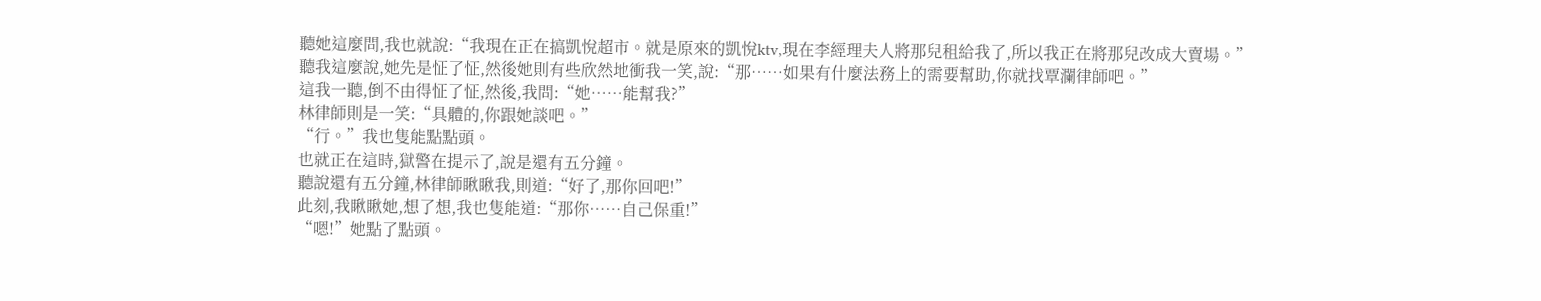聽她這麼問,我也就說:“我現在正在搞凱悅超市。就是原來的凱悅ktv,現在李經理夫人將那兒租給我了,所以我正在將那兒改成大賣場。”
聽我這麼說,她先是怔了怔,然後她則有些欣然地衝我一笑,說:“那……如果有什麼法務上的需要幫助,你就找覃瀾律師吧。”
這我一聽,倒不由得怔了怔,然後,我問:“她……能幫我?”
林律師則是一笑:“具體的,你跟她談吧。”
“行。”我也隻能點點頭。
也就正在這時,獄警在提示了,說是還有五分鐘。
聽說還有五分鐘,林律師瞅瞅我,則道:“好了,那你回吧!”
此刻,我瞅瞅她,想了想,我也隻能道:“那你……自己保重!”
“嗯!”她點了點頭。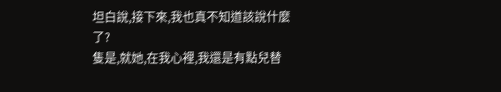坦白說,接下來,我也真不知道該說什麼了?
隻是,就她,在我心裡,我還是有點兒替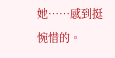她……感到挺惋惜的。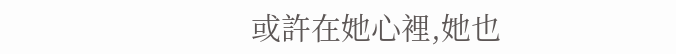或許在她心裡,她也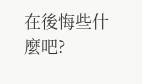在後悔些什麼吧?